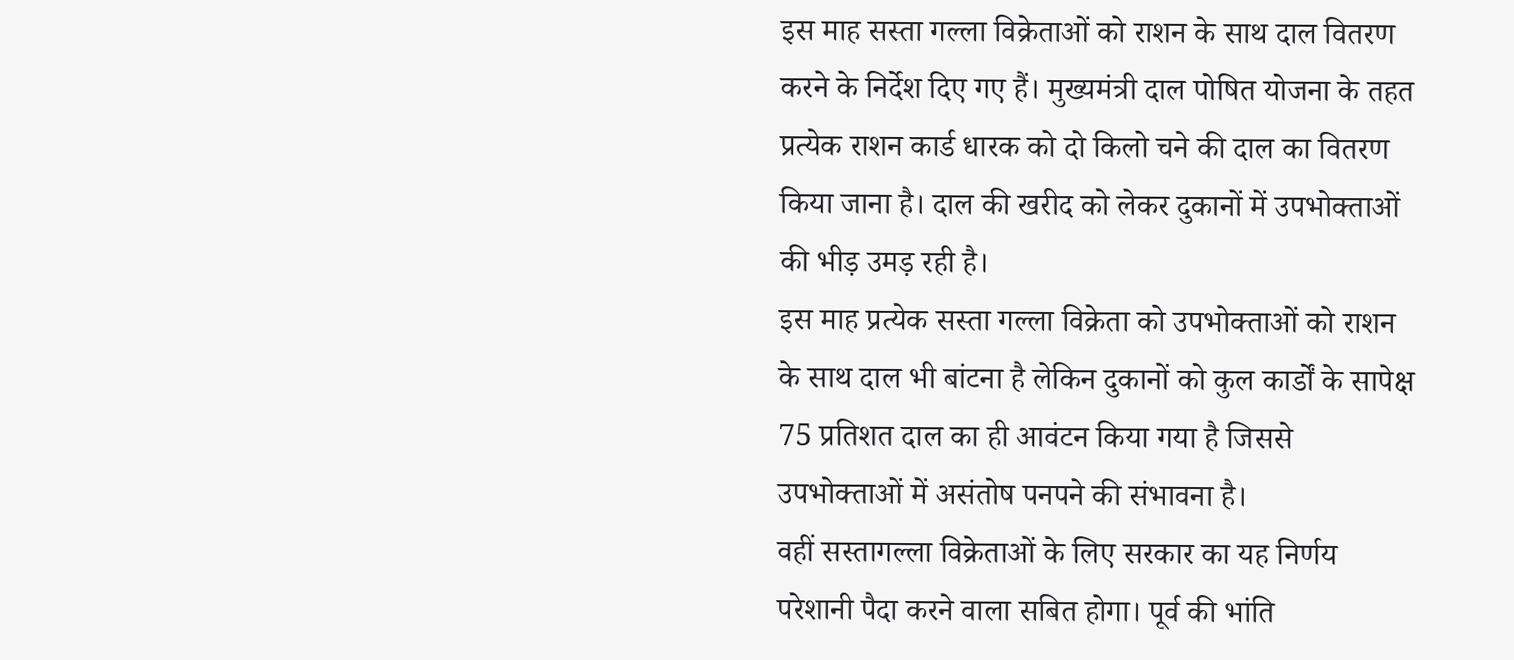इस माह सस्ता गल्ला विक्रेताओं को राशन के साथ दाल वितरण करने के निर्देश दिए गए हैं। मुख्यमंत्री दाल पोषित योजना के तहत प्रत्येक राशन कार्ड धारक को दो किलो चने की दाल का वितरण किया जाना है। दाल की खरीद को लेकर दुकानों में उपभोक्ताओं की भीड़ उमड़ रही है।
इस माह प्रत्येक सस्ता गल्ला विक्रेता को उपभोक्ताओं को राशन के साथ दाल भी बांटना है लेकिन दुकानों को कुल कार्डों के सापेक्ष 75 प्रतिशत दाल का ही आवंटन किया गया है जिससे उपभोक्ताओं में असंतोष पनपने की संभावना है।
वहीं सस्तागल्ला विक्रेताओं के लिए सरकार का यह निर्णय परेशानी पैदा करने वाला सबित होगा। पूर्व की भांति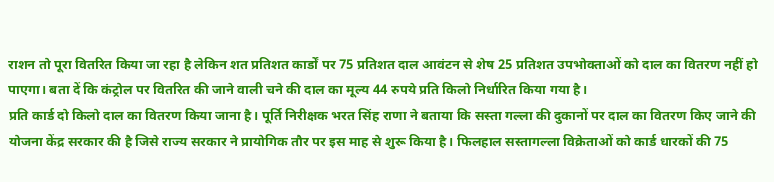राशन तो पूरा वितरित किया जा रहा है लेकिन शत प्रतिशत कार्डों पर 75 प्रतिशत दाल आवंटन से शेष 25 प्रतिशत उपभोक्ताओं को दाल का वितरण नहीं हो पाएगा। बता दें कि कंट्रोल पर वितरित की जाने वाली चने की दाल का मूल्य 44 रुपये प्रति किलो निर्धारित किया गया है।
प्रति कार्ड दो किलो दाल का वितरण किया जाना है। पूर्ति निरीक्षक भरत सिंह राणा ने बताया कि सस्ता गल्ला की दुकानों पर दाल का वितरण किए जाने की योजना केंद्र सरकार की है जिसे राज्य सरकार ने प्रायोगिक तौर पर इस माह से शुरू किया है। फिलहाल सस्तागल्ला विक्रेताओं को कार्ड धारकों की 75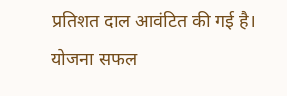प्रतिशत दाल आवंटित की गई है। योजना सफल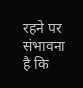रहने पर संभावना है कि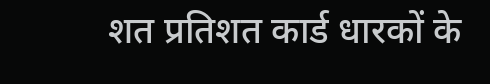शत प्रतिशत कार्ड धारकों के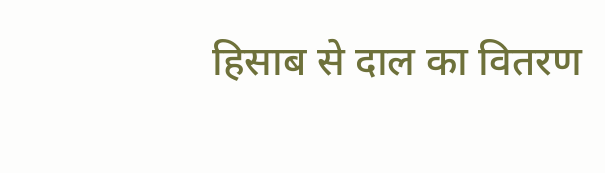हिसाब से दाल का वितरण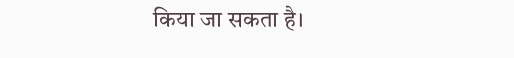किया जा सकता है।